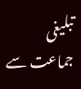تبلیغی جماعت سے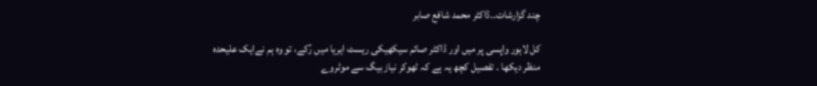چند گزارشات۔۔ڈاکٹر محمد شافع صابر

کل لاہور واپسی پر میں اور ڈاکٹر صائم سیکھیکی ریسٹ ایریا میں رُکے، تو وہ ہم نےایک علیحدہ منظر دیکھا ۔ تفصیل کچھ یہ ہے کہ ٹھوکر نیاز بیگ سے موٹروے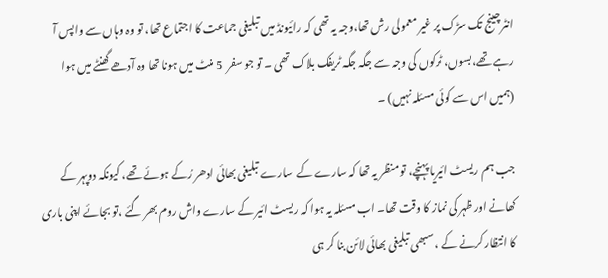انٹرچینج تک سڑک پر غیر معمولی رش تھا،وجہ یہ تھی کہ رائیونڈ میں تبلیغی جماعت کا اجتماع تھا، تو وہ وہاں سے واپس آ رہے تھے،بسوں، ٹرکوں کی وجہ سے جگہ جگہ ٹریفک بلاک تھی ۔ تو جو سفر  5 منٹ میں ہونا تھا وہ آدھے گھنٹے میں ہوا (ہمیں اس سے کوئی مسئلہ نہیں) ۔

جب ہم ریسٹ ائیریا پہنچے، تو منظر یہ تھا کہ سارے کے  سارے تبلیغی بھائی ادھر رُکے ہوئے تھے، کیونکہ دوپہر کے کھانے اور ظہر کی نماز کا وقت تھا۔ اب مسئلہ یہ ہوا کہ ریسٹ ائیر کے سارے واش روم بھر گئے ،تو بجائے اپنی باری کا انتظار کرنے کے ، سبھی تبلیغی بھائی لائن بنا کر ہی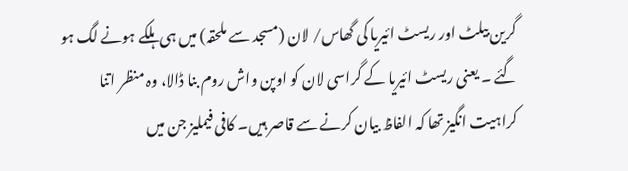گرین بیلٹ اور ریسٹ ائیریا کی گھاس/ لان (مسجد سے ملحقہ) میں ہی ہلکے ہونے لگ ہو گئے ۔ یعنی ریسٹ ائیریا کے گراسی لان کو اوپن واش روم بنا ڈالا، وہ منظر اتنا کراہیت انگیز تھا کہ الفاظ بیان کرنے سے قاصر ہیں۔ کافی فیملیز جن میں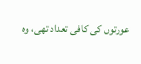عورتوں کی کافی تعداد تھی، وہ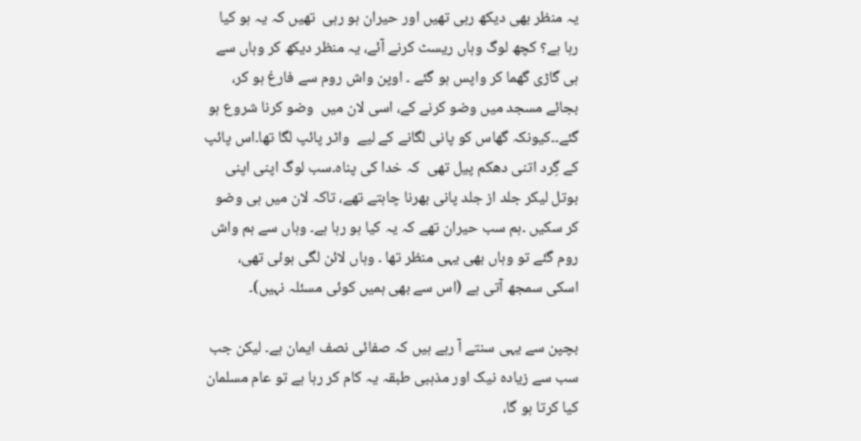یہ منظر بھی دیکھ رہی تھیں اور حیران ہو رہی  تھیں کہ یہ ہو کیا رہا ہے؟ کچھ لوگ وہاں ریسٹ کرنے آئے، یہ منظر دیکھ کر وہاں سے ہی گاڑی گھما کر واپس ہو گئے ۔ اوپن واش روم سے فارغ ہو کر، بجائے مسجد میں وضو کرنے کے، اسی لان میں  وضو کرنا شروع ہو گئے۔۔کیونکہ گھاس کو پانی لگانے کے لیے  واٹر پائپ لگا تھا۔اس پائپ کے گِرد اتنی دھکم پیل تھی  کہ خدا کی پناہ۔سب لوگ اپنی اپنی بوتل لیکر جلد از جلد پانی بھرنا چاہتے تھے، تاکہ لان میں ہی وضو کر سکیں ۔ہم سب حیران تھے کہ یہ کیا ہو رہا ہے۔ وہاں سے ہم واش روم گئے تو وہاں بھی یہی منظر تھا ۔ وہاں لائن لگی ہوئی تھی، اسکی سمجھ آتی ہے (اس سے بھی ہمیں کوئی مسئلہ نہیں)۔

بچپن سے یہی سنتے آ رہے ہیں کہ صفائی نصف ایمان ہے۔ لیکن جب سب سے زیادہ نیک اور مذہبی طبقہ یہ کام کر رہا ہے تو عام مسلمان کیا کرتا ہو گا،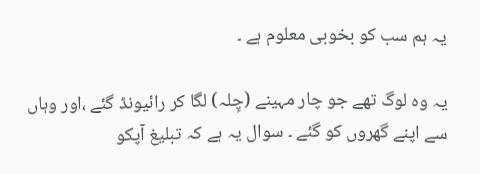یہ ہم سب کو بخوبی معلوم ہے ۔

یہ وہ لوگ تھے جو چار مہینے (چِلہ) لگا کر رائیونڈ گئے ،اور وہاں سے اپنے گھروں کو گئے ۔ سوال یہ ہے کہ تبلیغ آپکو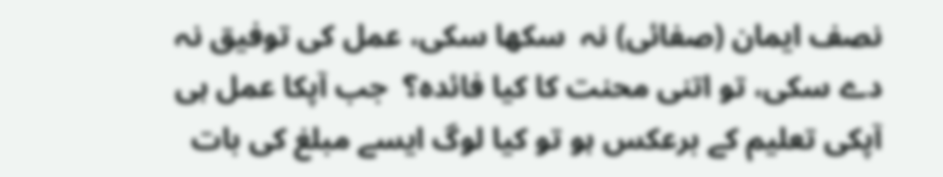نصف ایمان (صفائی) نہ  سکھا سکی، عمل کی توفیق نہ  دے سکی، تو اتنی محنت کا کیا فائدہ؟  جب آپکا عمل ہی آپکی تعلیم کے برعکس ہو تو کیا لوگ ایسے مبلغ کی بات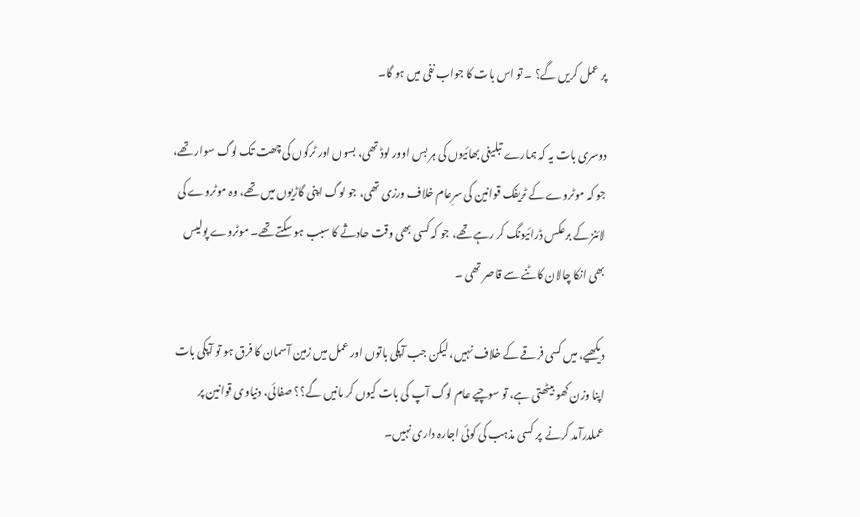پر عمل کریں گے؟ ۔ تو اس بات کا جواب نفی میں ہو گا۔

دوسری بات یہ کہ ہمارے تبلیغی بھائیوں کی ہر بس اوور لوڈ تھی، بسوں اور ٹرکوں کی چھت تک لوگ سوار تھے، جو کہ موٹروے کے ٹریفک قوانین کی سرِعام خلاف ورزی تھی، جو لوگ اپنی گاڑیوں میں تھے، وہ موٹروے کی لائنز کے برعکس ڈرائیونگ کر رہے تھے، جو کہ کسی بھی وقت حادثے کا سبب ہو سکتے تھے۔ موٹروے پولیس بھی انکا چالان کاٹنے سے قاصر تھی ۔

دیکھیے، میں کسی فرقے کے خلاف نہیں، لیکن جب آپکی باتوں اور عمل میں زمین آسمان کا فرق ہو تو آپکی بات اپنا وزن کھو بیٹھتی ہے، تو سوچیے عام لوگ آپ کی بات کیوں کر مانیں گے؟؟ صفائی، دنیاوی قوانین پر عملدرآمد کرنے  پر کسی مذہب کی کوئی اجارہ داری نہیں۔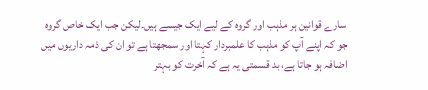سارے قوانین ہر مذہب اور گروہ کے لیے ایک جیسے ہیں۔لیکن جب ایک خاص گروہ جو کہ اپنے آپ کو مذہب کا علمبردار کہتا اور سمجھتا ہے تو ان کی ذمہ داریوں میں اضافہ ہو جاتا ہے، بد قسمتی یہ ہے کہ آخرت کو بہتر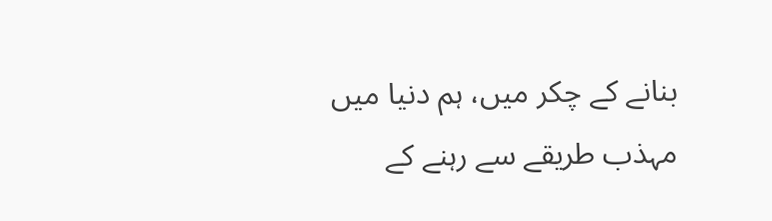بنانے کے چکر میں، ہم دنیا میں مہذب طریقے سے رہنے کے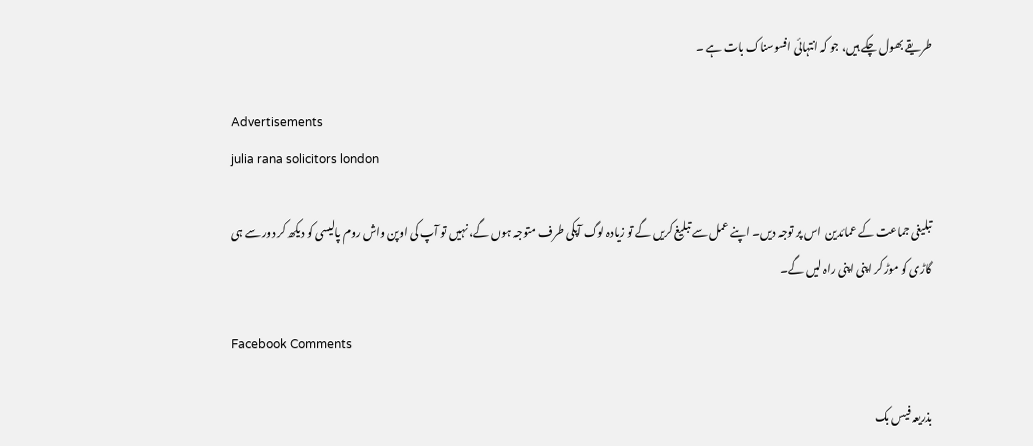طریقے بھول چکے ہیں، جو کہ انتہائی افسوسناک بات ہے ۔

Advertisements
julia rana solicitors london

تبلیغی جماعت کے عمائدین  اس پر توجہ دیں۔ اپنے عمل سے تبلیغ کریں گے تو زیادہ لوگ آپکی طرف متوجہ ہوں گے، نہیں تو آپ کی اوپن واش روم پالیسی کو دیکھ کر دور سے ہی گاڑی کو موڑ کر اپنی اپنی راہ لیں گے۔

Facebook Comments

بذریعہ فیس بک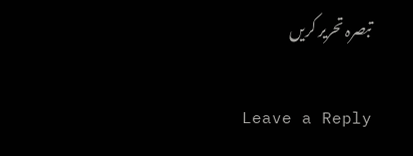تبصرہ تحریر کریں

Leave a Reply